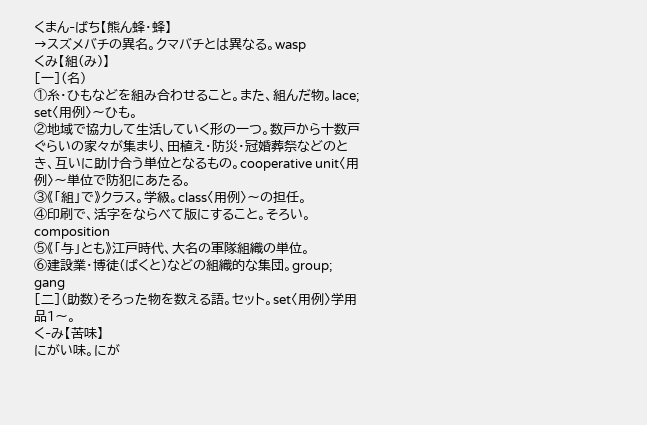くまん‐ばち【熊ん蜂・蜂】
→スズメバチの異名。クマバチとは異なる。wasp
くみ【組(み)】
[一](名)
①糸・ひもなどを組み合わせること。また、組んだ物。lace; set〈用例〉〜ひも。
②地域で協力して生活していく形の一つ。数戸から十数戸ぐらいの家々が集まり、田植え・防災・冠婚葬祭などのとき、互いに助け合う単位となるもの。cooperative unit〈用例〉〜単位で防犯にあたる。
③《「組」で》クラス。学級。class〈用例〉〜の担任。
④印刷で、活字をならべて版にすること。そろい。composition
⑤《「与」とも》江戸時代、大名の軍隊組織の単位。
⑥建設業・博徒(ばくと)などの組織的な集団。group; gang
[二](助数)そろった物を数える語。セット。set〈用例〉学用品1〜。
く‐み【苦味】
にがい味。にが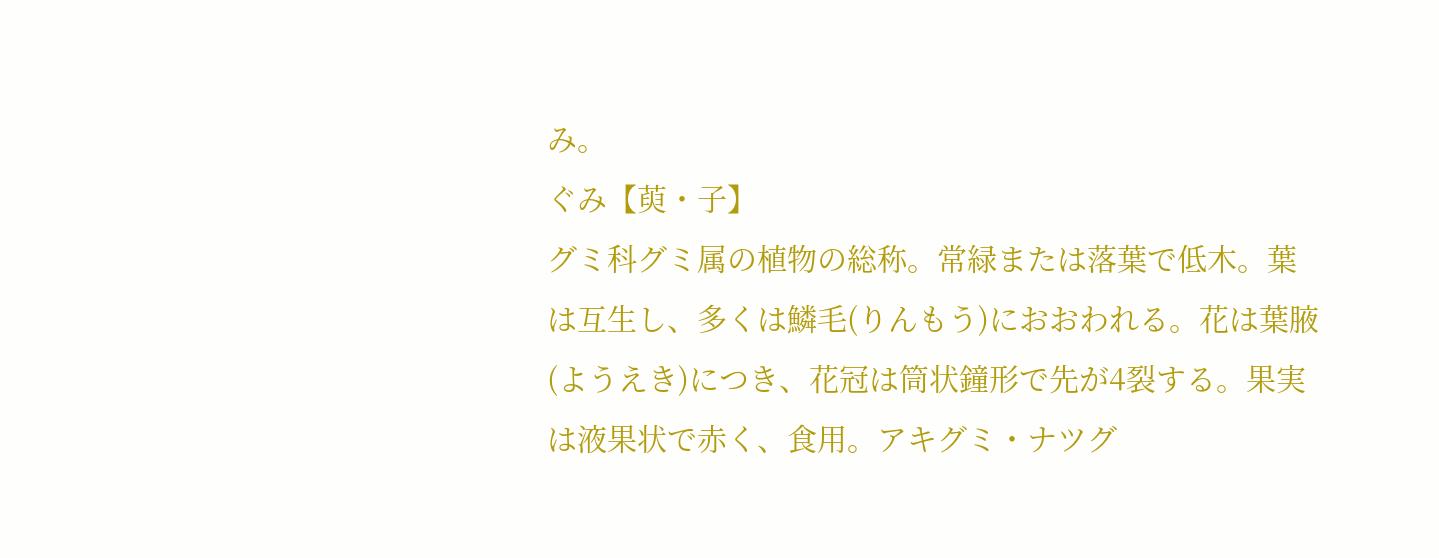み。
ぐみ【萸・子】
グミ科グミ属の植物の総称。常緑または落葉で低木。葉は互生し、多くは鱗毛(りんもう)におおわれる。花は葉腋(ようえき)につき、花冠は筒状鐘形で先が4裂する。果実は液果状で赤く、食用。アキグミ・ナツグ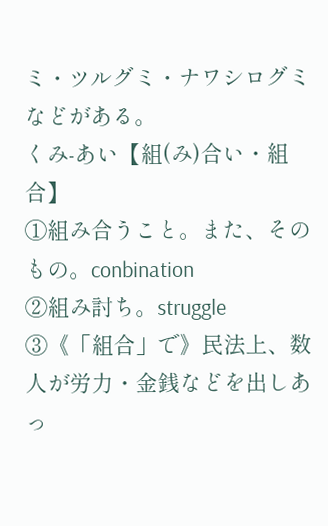ミ・ツルグミ・ナワシログミなどがある。
くみ‐あい【組(み)合い・組合】
①組み合うこと。また、そのもの。conbination
②組み討ち。struggle
③《「組合」で》民法上、数人が労力・金銭などを出しあっ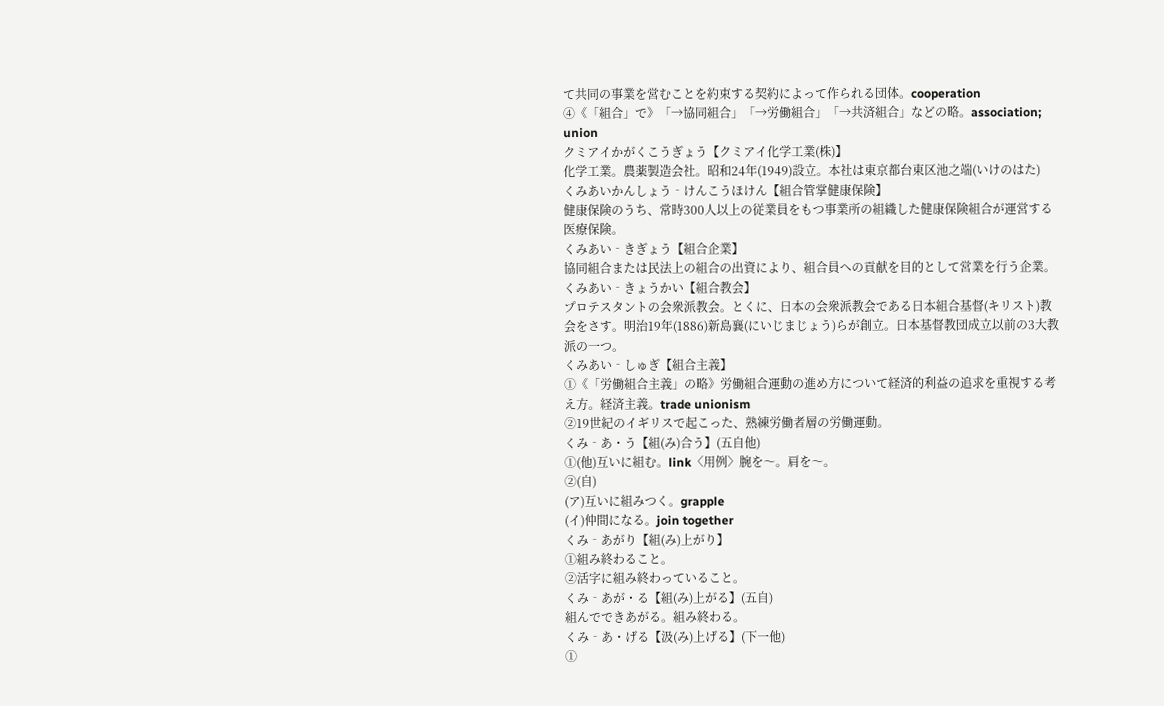て共同の事業を営むことを約束する契約によって作られる団体。cooperation
④《「組合」で》「→協同組合」「→労働組合」「→共済組合」などの略。association; union
クミアイかがくこうぎょう【クミアイ化学工業(株)】
化学工業。農薬製造会社。昭和24年(1949)設立。本社は東京都台東区池之端(いけのはた)
くみあいかんしょう‐けんこうほけん【組合管掌健康保険】
健康保険のうち、常時300人以上の従業員をもつ事業所の組織した健康保険組合が運営する医療保険。
くみあい‐きぎょう【組合企業】
協同組合または民法上の組合の出資により、組合員への貢献を目的として営業を行う企業。
くみあい‐きょうかい【組合教会】
プロテスタントの会衆派教会。とくに、日本の会衆派教会である日本組合基督(キリスト)教会をさす。明治19年(1886)新島襄(にいじまじょう)らが創立。日本基督教団成立以前の3大教派の一つ。
くみあい‐しゅぎ【組合主義】
①《「労働組合主義」の略》労働組合運動の進め方について経済的利益の追求を重視する考え方。経済主義。trade unionism
②19世紀のイギリスで起こった、熟練労働者層の労働運動。
くみ‐あ・う【組(み)合う】(五自他)
①(他)互いに組む。link〈用例〉腕を〜。肩を〜。
②(自)
(ア)互いに組みつく。grapple
(イ)仲間になる。join together
くみ‐あがり【組(み)上がり】
①組み終わること。
②活字に組み終わっていること。
くみ‐あが・る【組(み)上がる】(五自)
組んでできあがる。組み終わる。
くみ‐あ・げる【汲(み)上げる】(下一他)
①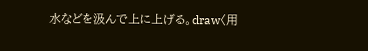水などを汲んで上に上げる。draw〈用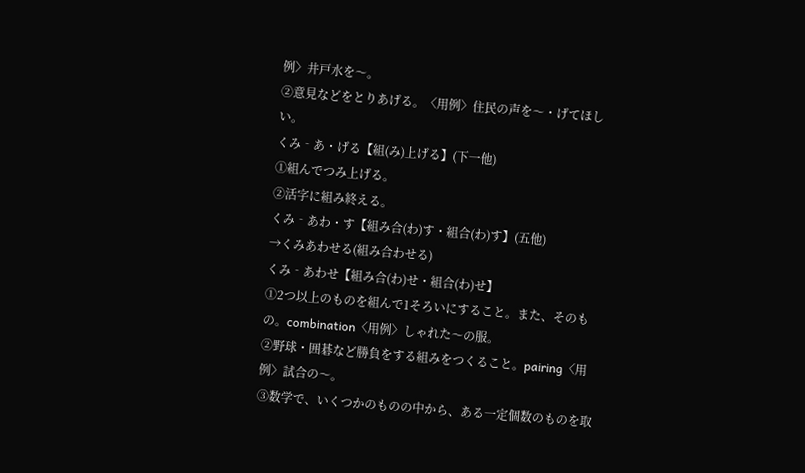例〉井戸水を〜。
②意見などをとりあげる。〈用例〉住民の声を〜・げてほしい。
くみ‐あ・げる【組(み)上げる】(下一他)
①組んでつみ上げる。
②活字に組み終える。
くみ‐あわ・す【組み合(わ)す・組合(わ)す】(五他)
→くみあわせる(組み合わせる)
くみ‐あわせ【組み合(わ)せ・組合(わ)せ】
①2つ以上のものを組んで1そろいにすること。また、そのもの。combination〈用例〉しゃれた〜の服。
②野球・囲碁など勝負をする組みをつくること。pairing〈用例〉試合の〜。
③数学で、いくつかのものの中から、ある一定個数のものを取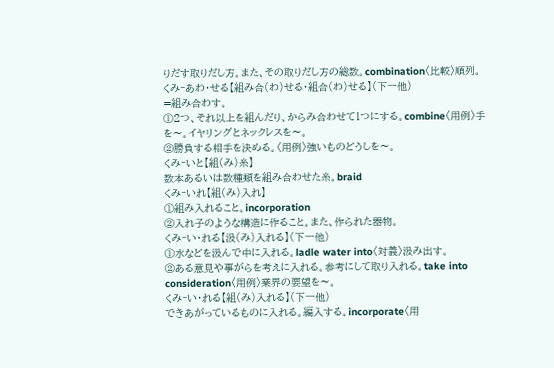りだす取りだし方。また、その取りだし方の総数。combination〈比較〉順列。
くみ‐あわ・せる【組み合(わ)せる・組合(わ)せる】(下一他)
=組み合わす。
①2つ、それ以上を組んだり、からみ合わせて1つにする。combine〈用例〉手を〜。イヤリングとネックレスを〜。
②勝負する相手を決める。〈用例〉強いものどうしを〜。
くみ‐いと【組(み)糸】
数本あるいは数種類を組み合わせた糸。braid
くみ‐いれ【組(み)入れ】
①組み入れること。incorporation
②入れ子のような構造に作ること。また、作られた器物。
くみ‐い・れる【汲(み)入れる】(下一他)
①水などを汲んで中に入れる。ladle water into〈対義〉汲み出す。
②ある意見や事がらを考えに入れる。参考にして取り入れる。take into consideration〈用例〉業界の要望を〜。
くみ‐い・れる【組(み)入れる】(下一他)
できあがっているものに入れる。編入する。incorporate〈用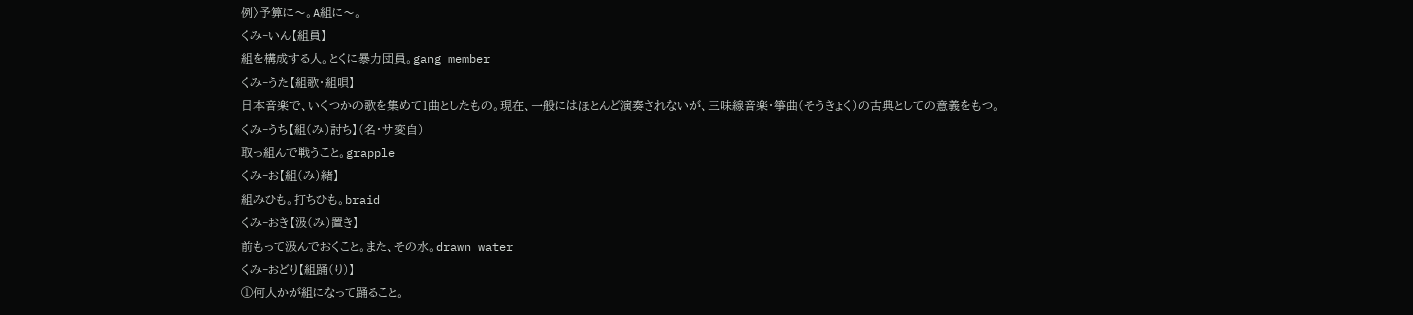例〉予算に〜。A組に〜。
くみ‐いん【組員】
組を構成する人。とくに暴力団員。gang member
くみ‐うた【組歌・組唄】
日本音楽で、いくつかの歌を集めて1曲としたもの。現在、一般にはほとんど演奏されないが、三味線音楽・箏曲(そうきょく)の古典としての意義をもつ。
くみ‐うち【組(み)討ち】(名・サ変自)
取っ組んで戦うこと。grapple
くみ‐お【組(み)緒】
組みひも。打ちひも。braid
くみ‐おき【汲(み)置き】
前もって汲んでおくこと。また、その水。drawn water
くみ‐おどり【組踊(り)】
①何人かが組になって踊ること。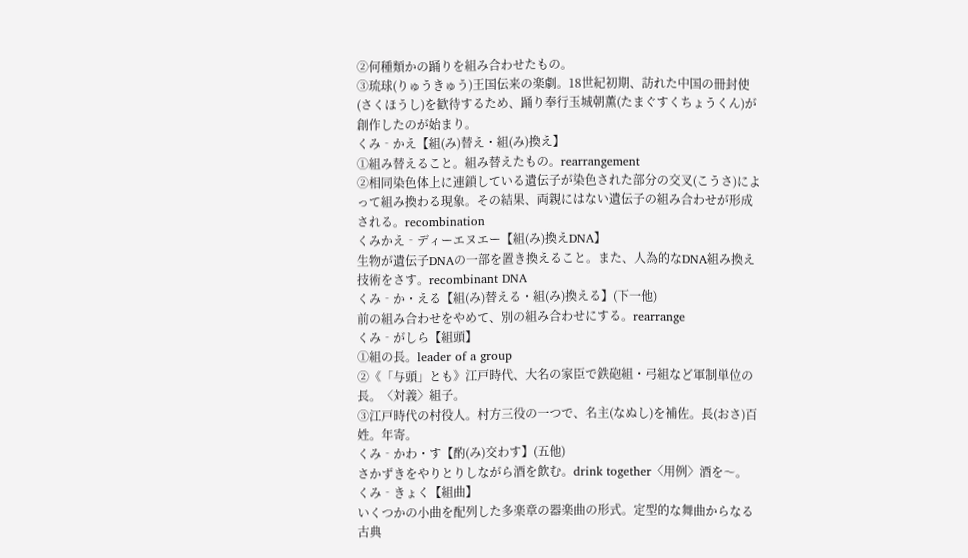②何種類かの踊りを組み合わせたもの。
③琉球(りゅうきゅう)王国伝来の楽劇。18世紀初期、訪れた中国の冊封使(さくほうし)を歓待するため、踊り奉行玉城朝薫(たまぐすくちょうくん)が創作したのが始まり。
くみ‐かえ【組(み)替え・組(み)換え】
①組み替えること。組み替えたもの。rearrangement
②相同染色体上に連鎖している遺伝子が染色された部分の交叉(こうさ)によって組み換わる現象。その結果、両親にはない遺伝子の組み合わせが形成される。recombination
くみかえ‐ディーエヌエー【組(み)換えDNA】
生物が遺伝子DNAの一部を置き換えること。また、人為的なDNA組み換え技術をさす。recombinant DNA
くみ‐か・える【組(み)替える・組(み)換える】(下一他)
前の組み合わせをやめて、別の組み合わせにする。rearrange
くみ‐がしら【組頭】
①組の長。leader of a group
②《「与頭」とも》江戸時代、大名の家臣で鉄砲組・弓組など軍制単位の長。〈対義〉組子。
③江戸時代の村役人。村方三役の一つで、名主(なぬし)を補佐。長(おさ)百姓。年寄。
くみ‐かわ・す【酌(み)交わす】(五他)
さかずきをやりとりしながら酒を飲む。drink together〈用例〉酒を〜。
くみ‐きょく【組曲】
いくつかの小曲を配列した多楽章の器楽曲の形式。定型的な舞曲からなる古典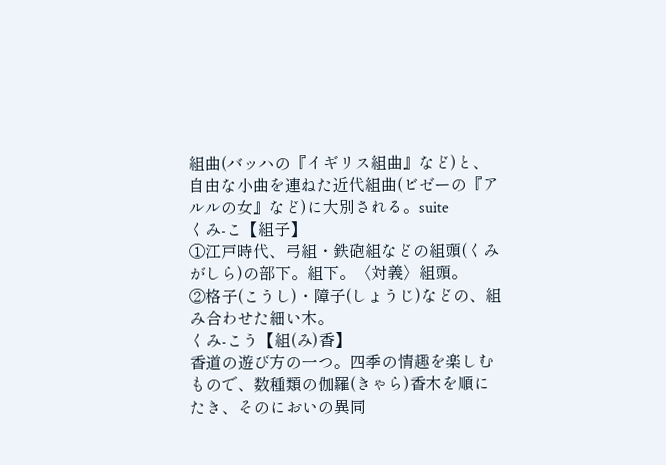組曲(バッハの『イギリス組曲』など)と、自由な小曲を連ねた近代組曲(ビゼーの『アルルの女』など)に大別される。suite
くみ‐こ【組子】
①江戸時代、弓組・鉄砲組などの組頭(くみがしら)の部下。組下。〈対義〉組頭。
②格子(こうし)・障子(しょうじ)などの、組み合わせた細い木。
くみ‐こう【組(み)香】
香道の遊び方の一つ。四季の情趣を楽しむもので、数種類の伽羅(きゃら)香木を順にたき、そのにおいの異同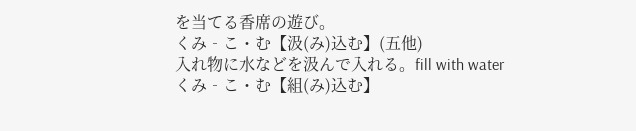を当てる香席の遊び。
くみ‐こ・む【汲(み)込む】(五他)
入れ物に水などを汲んで入れる。fill with water
くみ‐こ・む【組(み)込む】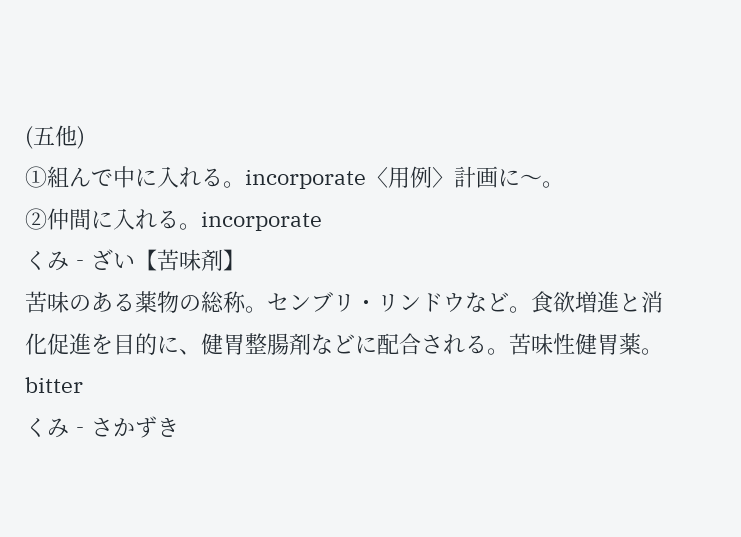(五他)
①組んで中に入れる。incorporate〈用例〉計画に〜。
②仲間に入れる。incorporate
くみ‐ざい【苦味剤】
苦味のある薬物の総称。センブリ・リンドウなど。食欲増進と消化促進を目的に、健胃整腸剤などに配合される。苦味性健胃薬。bitter
くみ‐さかずき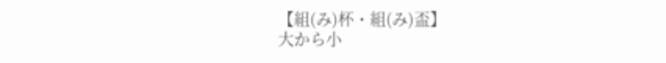【組(み)杯・組(み)盃】
大から小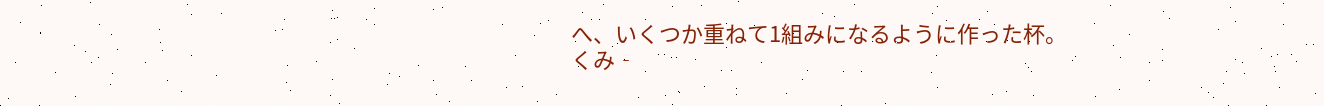へ、いくつか重ねて1組みになるように作った杯。
くみ‐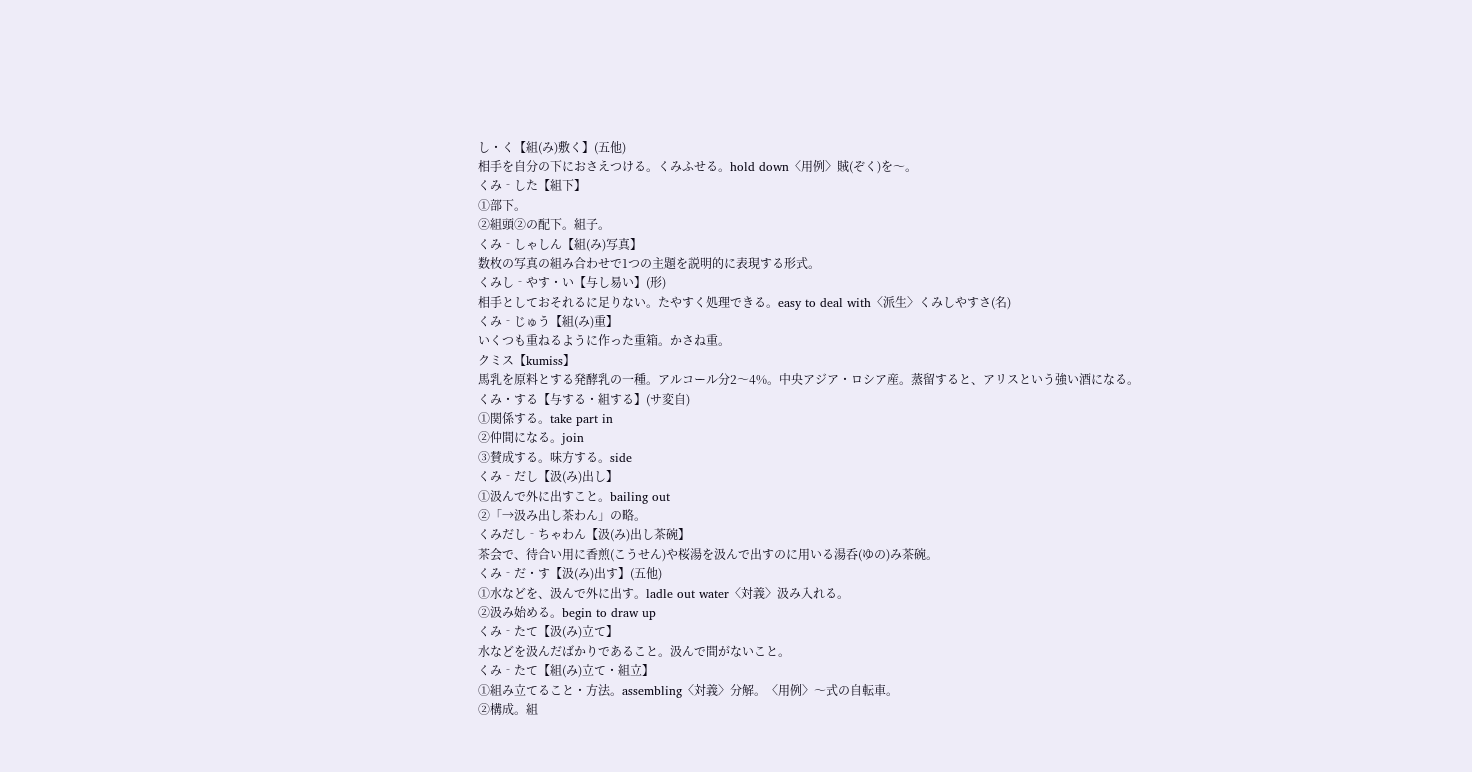し・く【組(み)敷く】(五他)
相手を自分の下におさえつける。くみふせる。hold down〈用例〉賊(ぞく)を〜。
くみ‐した【組下】
①部下。
②組頭②の配下。組子。
くみ‐しゃしん【組(み)写真】
数枚の写真の組み合わせで1つの主題を説明的に表現する形式。
くみし‐やす・い【与し易い】(形)
相手としておそれるに足りない。たやすく処理できる。easy to deal with〈派生〉くみしやすさ(名)
くみ‐じゅう【組(み)重】
いくつも重ねるように作った重箱。かさね重。
クミス【kumiss】
馬乳を原料とする発酵乳の一種。アルコール分2〜4%。中央アジア・ロシア産。蒸留すると、アリスという強い酒になる。
くみ・する【与する・組する】(サ変自)
①関係する。take part in
②仲間になる。join
③賛成する。味方する。side
くみ‐だし【汲(み)出し】
①汲んで外に出すこと。bailing out
②「→汲み出し茶わん」の略。
くみだし‐ちゃわん【汲(み)出し茶碗】
茶会で、待合い用に香煎(こうせん)や桜湯を汲んで出すのに用いる湯呑(ゆの)み茶碗。
くみ‐だ・す【汲(み)出す】(五他)
①水などを、汲んで外に出す。ladle out water〈対義〉汲み入れる。
②汲み始める。begin to draw up
くみ‐たて【汲(み)立て】
水などを汲んだばかりであること。汲んで間がないこと。
くみ‐たて【組(み)立て・組立】
①組み立てること・方法。assembling〈対義〉分解。〈用例〉〜式の自転車。
②構成。組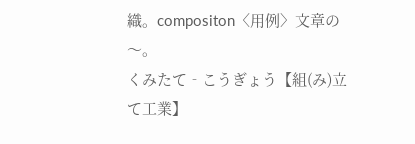織。compositon〈用例〉文章の〜。
くみたて‐こうぎょう【組(み)立て工業】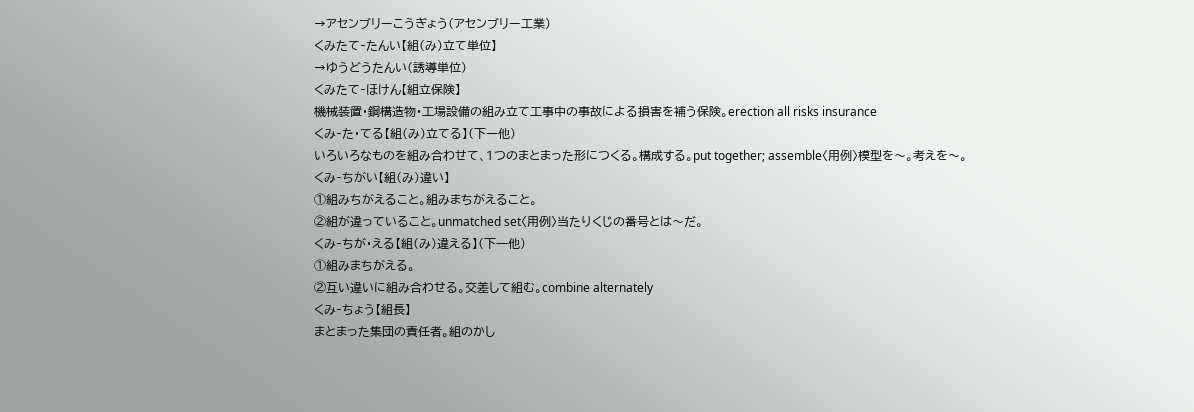→アセンブリーこうぎょう(アセンブリー工業)
くみたて‐たんい【組(み)立て単位】
→ゆうどうたんい(誘導単位)
くみたて‐ほけん【組立保険】
機械装置・鋼構造物・工場設備の組み立て工事中の事故による損害を補う保険。erection all risks insurance
くみ‐た・てる【組(み)立てる】(下一他)
いろいろなものを組み合わせて、1つのまとまった形につくる。構成する。put together; assemble〈用例〉模型を〜。考えを〜。
くみ‐ちがい【組(み)違い】
①組みちがえること。組みまちがえること。
②組が違っていること。unmatched set〈用例〉当たりくじの番号とは〜だ。
くみ‐ちが・える【組(み)違える】(下一他)
①組みまちがえる。
②互い違いに組み合わせる。交差して組む。combine alternately
くみ‐ちょう【組長】
まとまった集団の責任者。組のかし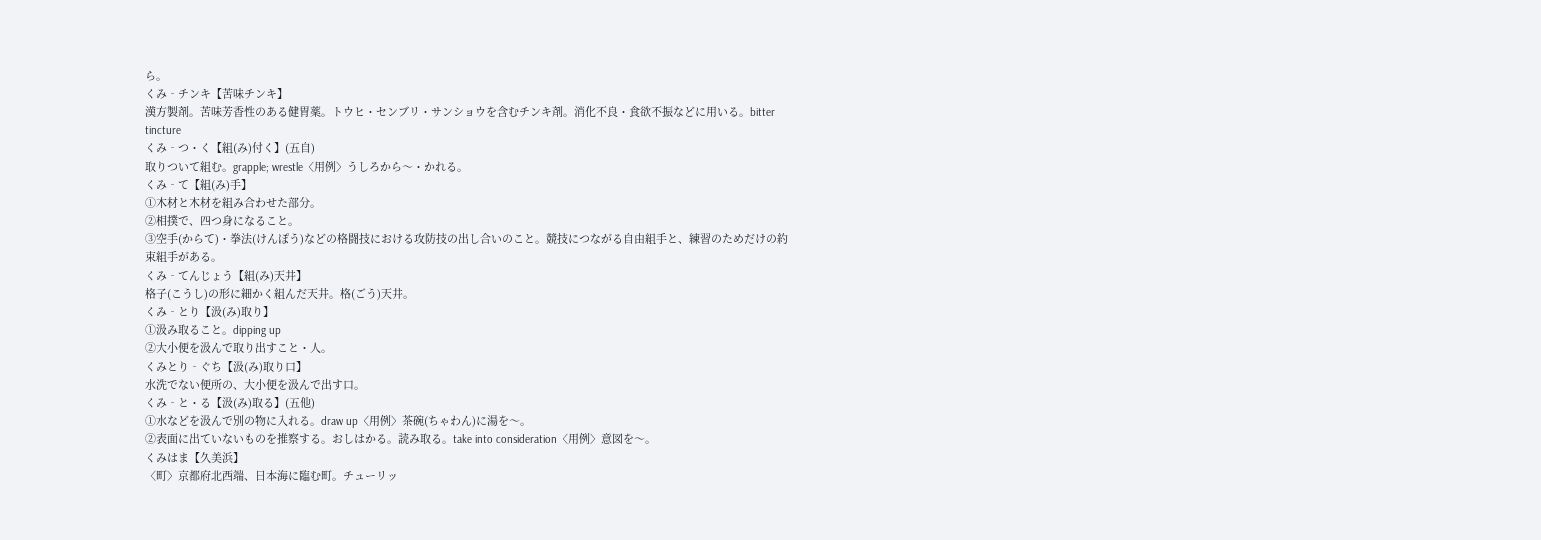ら。
くみ‐チンキ【苦味チンキ】
漢方製剤。苦味芳香性のある健胃薬。トウヒ・センブリ・サンショウを含むチンキ剤。消化不良・食欲不振などに用いる。bitter tincture
くみ‐つ・く【組(み)付く】(五自)
取りついて組む。grapple; wrestle〈用例〉うしろから〜・かれる。
くみ‐て【組(み)手】
①木材と木材を組み合わせた部分。
②相撲で、四つ身になること。
③空手(からて)・拳法(けんぽう)などの格闘技における攻防技の出し合いのこと。競技につながる自由組手と、練習のためだけの約束組手がある。
くみ‐てんじょう【組(み)天井】
格子(こうし)の形に細かく組んだ天井。格(ごう)天井。
くみ‐とり【汲(み)取り】
①汲み取ること。dipping up
②大小便を汲んで取り出すこと・人。
くみとり‐ぐち【汲(み)取り口】
水洗でない便所の、大小便を汲んで出す口。
くみ‐と・る【汲(み)取る】(五他)
①水などを汲んで別の物に入れる。draw up〈用例〉茶碗(ちゃわん)に湯を〜。
②表面に出ていないものを推察する。おしはかる。読み取る。take into consideration〈用例〉意図を〜。
くみはま【久美浜】
〈町〉京都府北西端、日本海に臨む町。チューリッ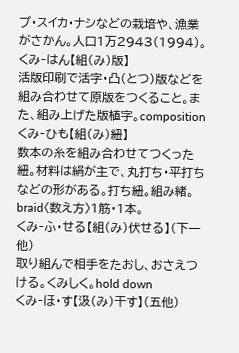プ・スイカ・ナシなどの栽培や、漁業がさかん。人口1万2943(1994)。
くみ‐はん【組(み)版】
活版印刷で活字・凸(とつ)版などを組み合わせて原版をつくること。また、組み上げた版植字。composition
くみ‐ひも【組(み)紐】
数本の糸を組み合わせてつくった紐。材料は絹が主で、丸打ち・平打ちなどの形がある。打ち紐。組み緒。braid〈数え方〉1筋・1本。
くみ‐ふ・せる【組(み)伏せる】(下一他)
取り組んで相手をたおし、おさえつける。くみしく。hold down
くみ‐ほ・す【汲(み)干す】(五他)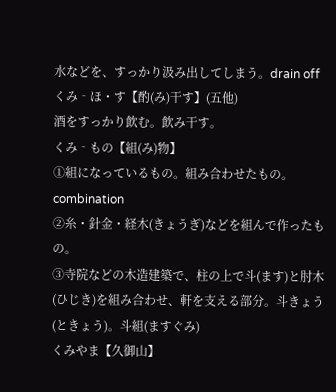水などを、すっかり汲み出してしまう。drain off
くみ‐ほ・す【酌(み)干す】(五他)
酒をすっかり飲む。飲み干す。
くみ‐もの【組(み)物】
①組になっているもの。組み合わせたもの。combination
②糸・針金・経木(きょうぎ)などを組んで作ったもの。
③寺院などの木造建築で、柱の上で斗(ます)と肘木(ひじき)を組み合わせ、軒を支える部分。斗きょう(ときょう)。斗組(ますぐみ)
くみやま【久御山】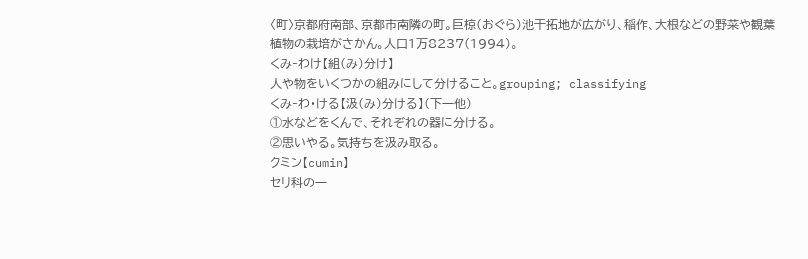〈町〉京都府南部、京都市南隣の町。巨椋(おぐら)池干拓地が広がり、稲作、大根などの野菜や観葉植物の栽培がさかん。人口1万8237(1994)。
くみ‐わけ【組(み)分け】
人や物をいくつかの組みにして分けること。grouping; classifying
くみ‐わ・ける【汲(み)分ける】(下一他)
①水などをくんで、それぞれの器に分ける。
②思いやる。気持ちを汲み取る。
クミン【cumin】
セリ科の一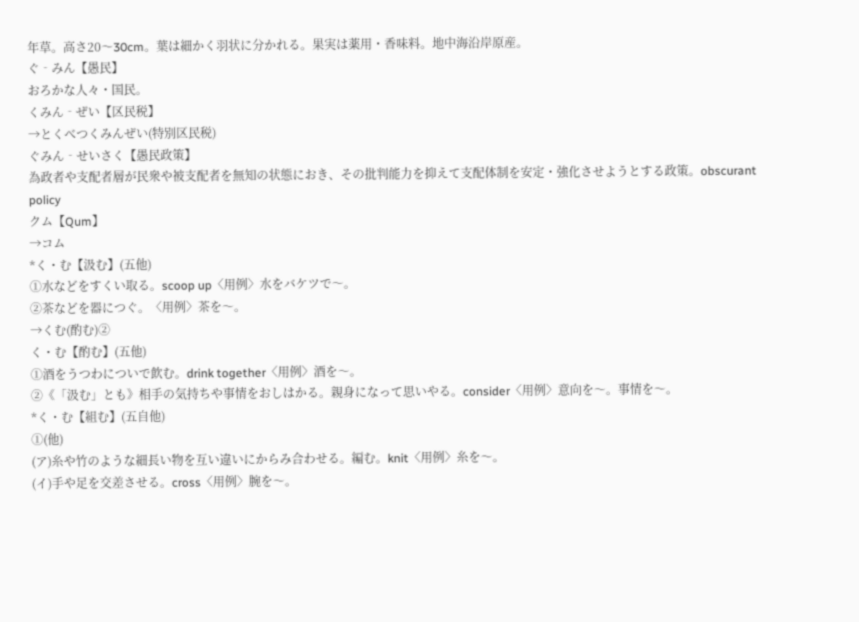年草。高さ20〜30cm。葉は細かく羽状に分かれる。果実は薬用・香味料。地中海沿岸原産。
ぐ‐みん【愚民】
おろかな人々・国民。
くみん‐ぜい【区民税】
→とくべつくみんぜい(特別区民税)
ぐみん‐せいさく【愚民政策】
為政者や支配者層が民衆や被支配者を無知の状態におき、その批判能力を抑えて支配体制を安定・強化させようとする政策。obscurant policy
クム【Qum】
→コム
*く・む【汲む】(五他)
①水などをすくい取る。scoop up〈用例〉水をバケツで〜。
②茶などを器につぐ。〈用例〉茶を〜。
→くむ(酌む)②
く・む【酌む】(五他)
①酒をうつわについで飲む。drink together〈用例〉酒を〜。
②《「汲む」とも》相手の気持ちや事情をおしはかる。親身になって思いやる。consider〈用例〉意向を〜。事情を〜。
*く・む【組む】(五自他)
①(他)
(ア)糸や竹のような細長い物を互い違いにからみ合わせる。編む。knit〈用例〉糸を〜。
(イ)手や足を交差させる。cross〈用例〉腕を〜。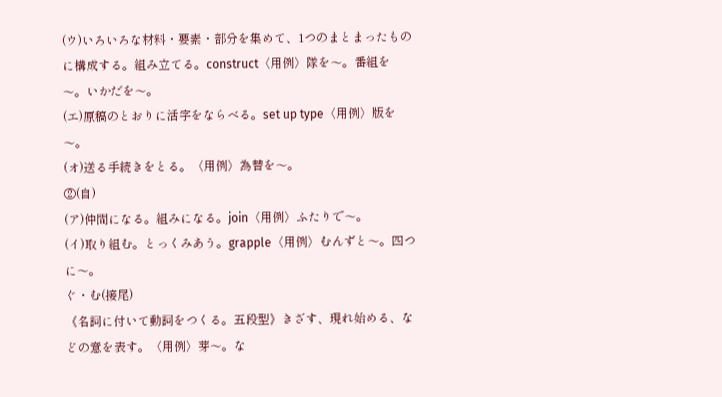(ウ)いろいろな材料・要素・部分を集めて、1つのまとまったものに構成する。組み立てる。construct〈用例〉隊を〜。番組を〜。いかだを〜。
(エ)原稿のとおりに活字をならべる。set up type〈用例〉版を〜。
(オ)送る手続きをとる。〈用例〉為替を〜。
②(自)
(ア)仲間になる。組みになる。join〈用例〉ふたりで〜。
(イ)取り組む。とっくみあう。grapple〈用例〉むんずと〜。四つに〜。
ぐ・む(接尾)
《名詞に付いて動詞をつくる。五段型》きざす、現れ始める、などの意を表す。〈用例〉芽〜。な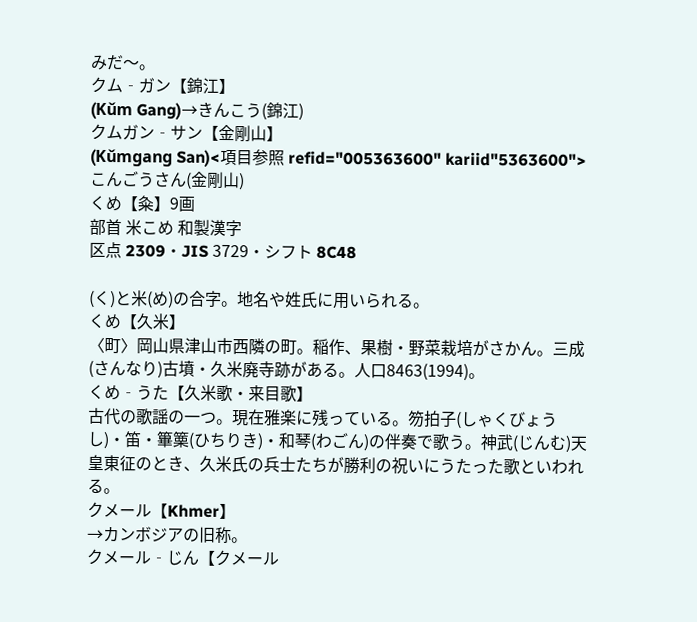みだ〜。
クム‐ガン【錦江】
(Kǔm Gang)→きんこう(錦江)
クムガン‐サン【金剛山】
(Kǔmgang San)<項目参照 refid="005363600" kariid"5363600">こんごうさん(金剛山)
くめ【粂】9画
部首 米こめ 和製漢字
区点 2309・JIS 3729・シフト 8C48

(く)と米(め)の合字。地名や姓氏に用いられる。
くめ【久米】
〈町〉岡山県津山市西隣の町。稲作、果樹・野菜栽培がさかん。三成(さんなり)古墳・久米廃寺跡がある。人口8463(1994)。
くめ‐うた【久米歌・来目歌】
古代の歌謡の一つ。現在雅楽に残っている。笏拍子(しゃくびょうし)・笛・篳篥(ひちりき)・和琴(わごん)の伴奏で歌う。神武(じんむ)天皇東征のとき、久米氏の兵士たちが勝利の祝いにうたった歌といわれる。
クメール【Khmer】
→カンボジアの旧称。
クメール‐じん【クメール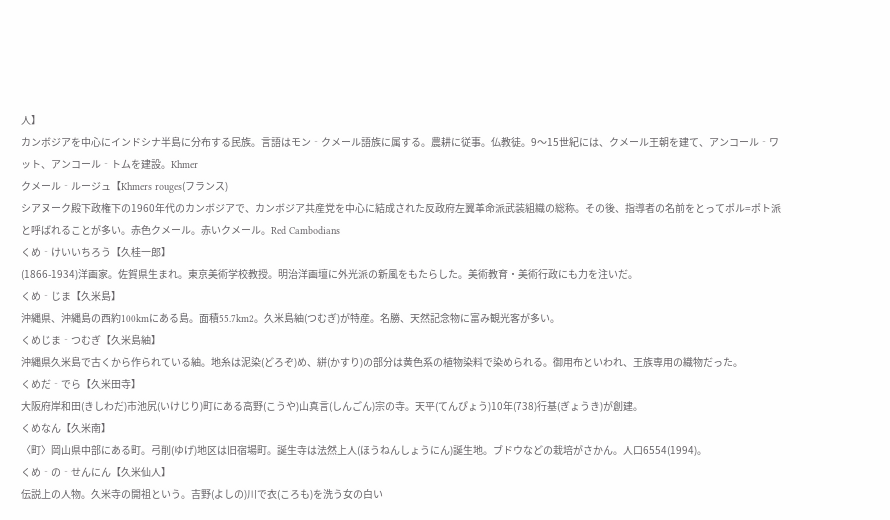人】
カンボジアを中心にインドシナ半島に分布する民族。言語はモン‐クメール語族に属する。農耕に従事。仏教徒。9〜15世紀には、クメール王朝を建て、アンコール‐ワット、アンコール‐トムを建設。Khmer
クメール‐ルージュ【Khmers rouges(フランス)
シアヌーク殿下政権下の1960年代のカンボジアで、カンボジア共産党を中心に結成された反政府左翼革命派武装組織の総称。その後、指導者の名前をとってポル=ポト派と呼ばれることが多い。赤色クメール。赤いクメール。Red Cambodians
くめ‐けいいちろう【久桂一郎】
(1866-1934)洋画家。佐賀県生まれ。東京美術学校教授。明治洋画壇に外光派の新風をもたらした。美術教育・美術行政にも力を注いだ。
くめ‐じま【久米島】
沖縄県、沖縄島の西約100kmにある島。面積55.7km2。久米島紬(つむぎ)が特産。名勝、天然記念物に富み観光客が多い。
くめじま‐つむぎ【久米島紬】
沖縄県久米島で古くから作られている紬。地糸は泥染(どろぞ)め、絣(かすり)の部分は黄色系の植物染料で染められる。御用布といわれ、王族専用の織物だった。
くめだ‐でら【久米田寺】
大阪府岸和田(きしわだ)市池尻(いけじり)町にある高野(こうや)山真言(しんごん)宗の寺。天平(てんぴょう)10年(738)行基(ぎょうき)が創建。
くめなん【久米南】
〈町〉岡山県中部にある町。弓削(ゆげ)地区は旧宿場町。誕生寺は法然上人(ほうねんしょうにん)誕生地。ブドウなどの栽培がさかん。人口6554(1994)。
くめ‐の‐せんにん【久米仙人】
伝説上の人物。久米寺の開祖という。吉野(よしの)川で衣(ころも)を洗う女の白い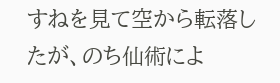すねを見て空から転落したが、のち仙術によ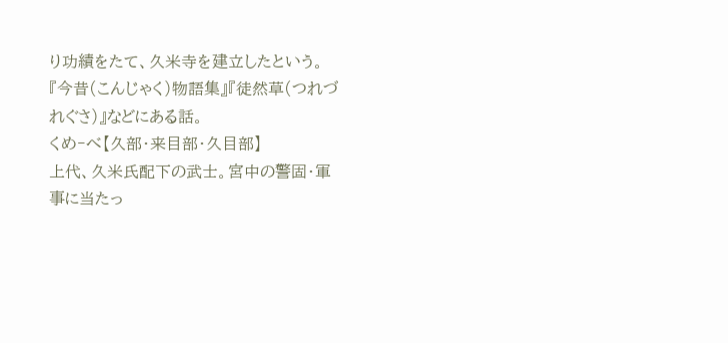り功績をたて、久米寺を建立したという。『今昔(こんじゃく)物語集』『徒然草(つれづれぐさ)』などにある話。
くめ‐べ【久部・来目部・久目部】
上代、久米氏配下の武士。宮中の警固・軍事に当たっ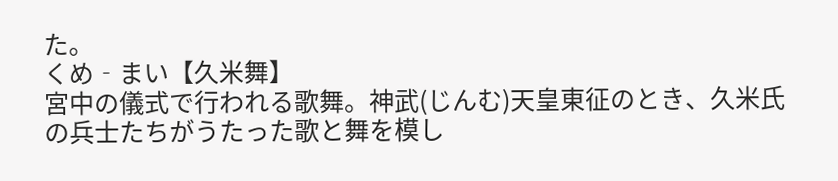た。
くめ‐まい【久米舞】
宮中の儀式で行われる歌舞。神武(じんむ)天皇東征のとき、久米氏の兵士たちがうたった歌と舞を模し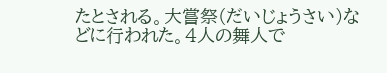たとされる。大嘗祭(だいじょうさい)などに行われた。4人の舞人で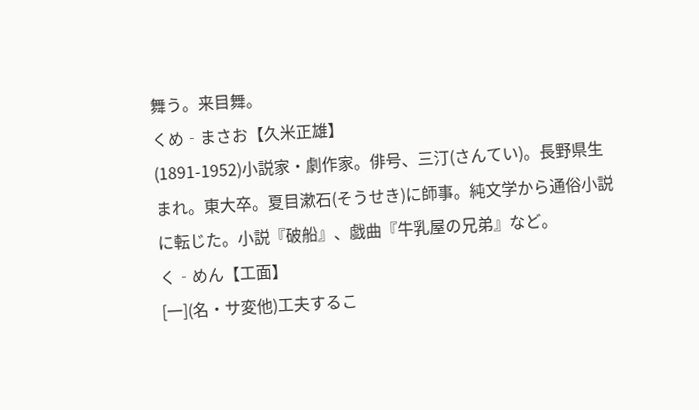舞う。来目舞。
くめ‐まさお【久米正雄】
(1891-1952)小説家・劇作家。俳号、三汀(さんてい)。長野県生まれ。東大卒。夏目漱石(そうせき)に師事。純文学から通俗小説に転じた。小説『破船』、戯曲『牛乳屋の兄弟』など。
く‐めん【工面】
[一](名・サ変他)工夫するこ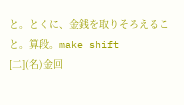と。とくに、金銭を取りそろえること。算段。make shift
[二](名)金回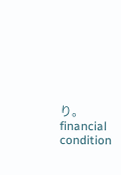り。financial condition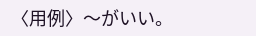〈用例〉〜がいい。